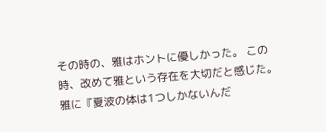その時の、雅はホントに優しかった。 この時、改めて雅という存在を大切だと感じた。 雅に『夏波の体は1つしかないんだ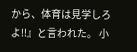から、体育は見学しろよ!!』と言われた。 小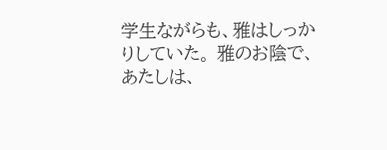学生ながらも、雅はしっかりしていた。 雅のお陰で、あたしは、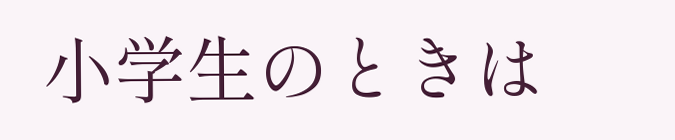小学生のときは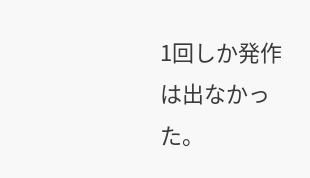1回しか発作は出なかった。